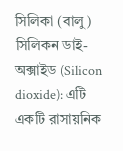সিলিকা (বালু)
সিলিকন ডাই-অক্সাইড (Silicon dioxide): এটি একটি রাসায়নিক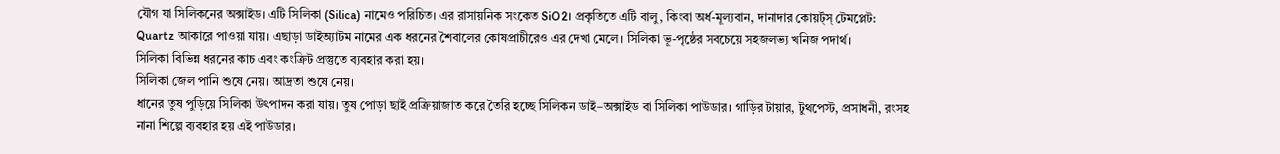যৌগ যা সিলিকনের অক্সাইড। এটি সিলিকা (Silica) নামেও পরিচিত। এর রাসায়নিক সংকেত SiO2। প্রকৃতিতে এটি বালু, কিংবা অর্ধ-মূল্যবান, দানাদার কোয়র্ট্স্ টেমপ্লেট: Quartz আকারে পাওয়া যায়। এছাড়া ডাইঅ্যাটম নামের এক ধরনের শৈবালের কোষপ্রাচীরেও এর দেখা মেলে। সিলিকা ভূ-পৃষ্ঠের সবচেয়ে সহজলভ্য খনিজ পদার্থ।
সিলিকা বিভিন্ন ধরনের কাচ এবং কংক্রিট প্রস্তুতে ব্যবহার করা হয়।
সিলিকা জেল পানি শুষে নেয়। আদ্রতা শুষে নেয়।
ধানের তুষ পুড়িয়ে সিলিকা উৎপাদন করা যায়। তুষ পোড়া ছাই প্রক্রিয়াজাত করে তৈরি হচ্ছে সিলিকন ডাই–অক্সাইড বা সিলিকা পাউডার। গাড়ির টায়ার, টুথপেস্ট, প্রসাধনী, রংসহ নানা শিল্পে ব্যবহার হয় এই পাউডার।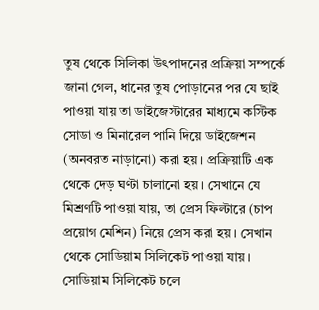তুষ থেকে সিলিকা উৎপাদনের প্রক্রিয়া সম্পর্কে জানা গেল, ধানের তুষ পোড়ানের পর যে ছাই পাওয়া যায় তা ডাইজেস্টারের মাধ্যমে কস্টিক সোডা ও মিনারেল পানি দিয়ে ডাইজেশন (অনবরত নাড়ানো) করা হয়। প্রক্রিয়াটি এক থেকে দেড় ঘণ্টা চালানো হয়। সেখানে যে মিশ্রণটি পাওয়া যায়, তা প্রেস ফিল্টারে (চাপ প্রয়োগ মেশিন) নিয়ে প্রেস করা হয়। সেখান থেকে সোডিয়াম সিলিকেট পাওয়া যায়। সোডিয়াম সিলিকেট চলে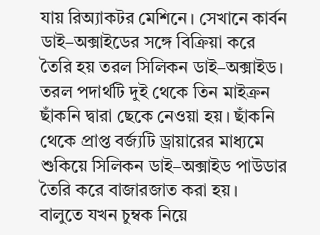যায় রিঅ্যাকটর মেশিনে। সেখানে কার্বন ডাই–অক্সাইডের সঙ্গে বিক্রিয়া করে তৈরি হয় তরল সিলিকন ডাই–অক্সাইড। তরল পদার্থটি দুই থেকে তিন মাইক্রন ছাঁকনি দ্বারা ছেকে নেওয়া হয়। ছাঁকনি থেকে প্রাপ্ত বর্জ্যটি ড্রায়ারের মাধ্যমে শুকিয়ে সিলিকন ডাই–অক্সাইড পাউডার তৈরি করে বাজারজাত করা হয়।
বালুতে যখন চুম্বক নিয়ে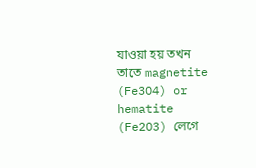যাওয়া হয় তখন তাতে magnetite (Fe3O4) or hematite (Fe2O3) লেগে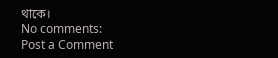থাকে।
No comments:
Post a Comment